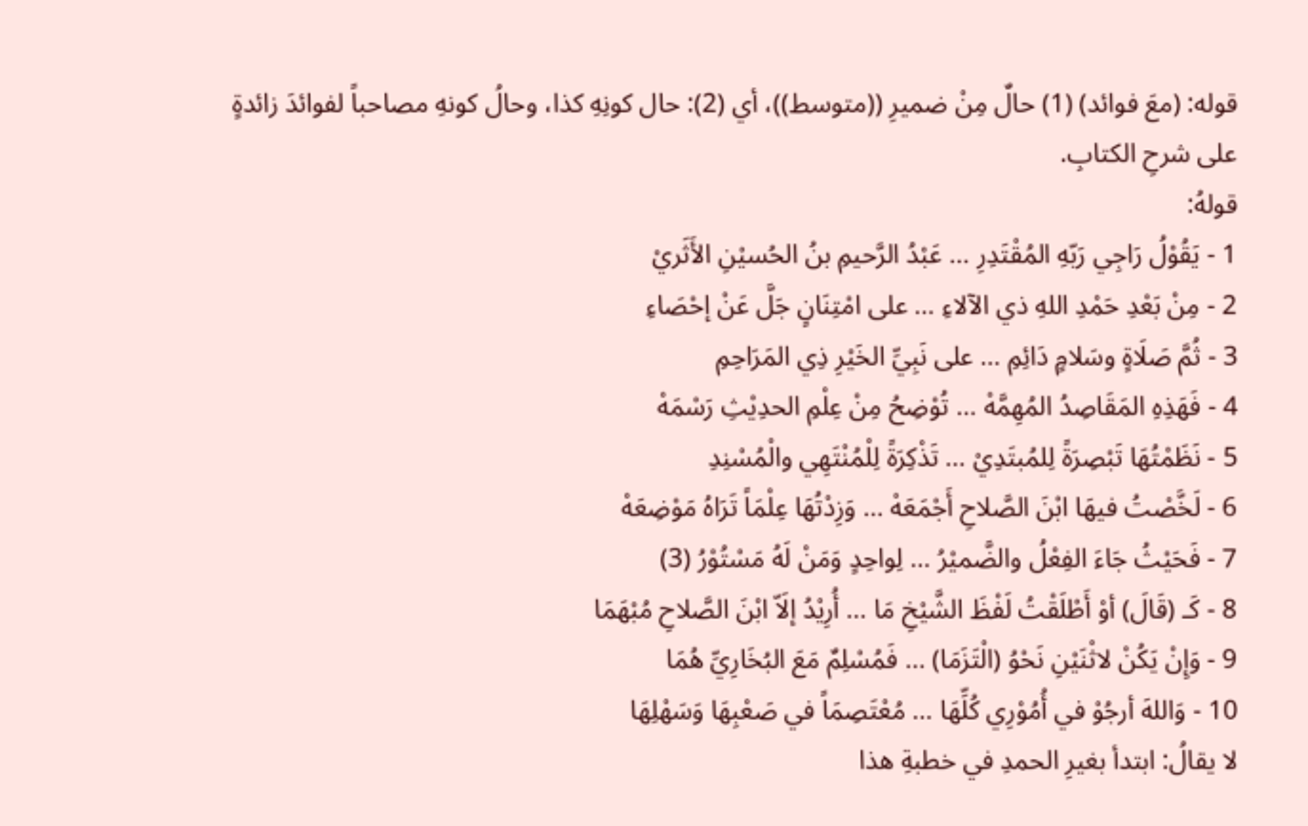قوله: (معَ فوائد) (1) حالٌ مِنْ ضميرِ ((متوسط))، أي (2): حال كونِهِ كذا، وحالُ كونهِ مصاحباً لفوائدَ زائدةٍ على شرحِ الكتابِ.
قولهُ:
1 - يَقُوْلُ رَاجِي رَبّهِ المُقْتَدِرِ … عَبْدُ الرَّحيمِ بنُ الحُسيْنِ الأَثَريْ
2 - مِنْ بَعْدِ حَمْدِ اللهِ ذي الآلاءِ … على امْتِنَانٍ جَلَّ عَنْ إحْصَاءِ
3 - ثُمَّ صَلَاةٍ وسَلامٍ دَائِمِ … على نَبِيِّ الخَيْرِ ذِي المَرَاحِمِ
4 - فَهَذِهِ المَقَاصِدُ المُهِمَّهْ … تُوْضِحُ مِنْ عِلْمِ الحدِيْثِ رَسْمَهْ
5 - نَظَمْتُهَا تَبْصِرَةً لِلمُبتَدِيْ … تَذْكِرَةً لِلْمُنْتَهِي والْمُسْنِدِ
6 - لَخَّصْتُ فيهَا ابْنَ الصَّلاحِ أَجْمَعَهْ … وَزِدْتُهَا عِلْمَاً تَرَاهُ مَوْضِعَهْ
7 - فَحَيْثُ جَاءَ الفِعْلُ والضَّميْرُ … لِواحِدٍ وَمَنْ لَهُ مَسْتُوْرُ (3)
8 - كَـ (قَالَ) أوْ أَطْلَقْتُ لَفْظَ الشَّيْخِ مَا … أُرِيْدُ إلَاّ ابْنَ الصَّلاحِ مُبْهَمَا
9 - وَإِنْ يَكُنْ لاثْنَيْنِ نَحْوُ (الْتَزَمَا) … فَمُسْلِمٌ مَعَ البُخَارِيِّ هُمَا
10 - وَاللهَ أرجُوْ في أُمُوْرِي كُلِّهَا … مُعْتَصِمَاً في صَعْبِهَا وَسَهْلِهَا
لا يقالُ: ابتدأ بغيرِ الحمدِ في خطبةِ هذا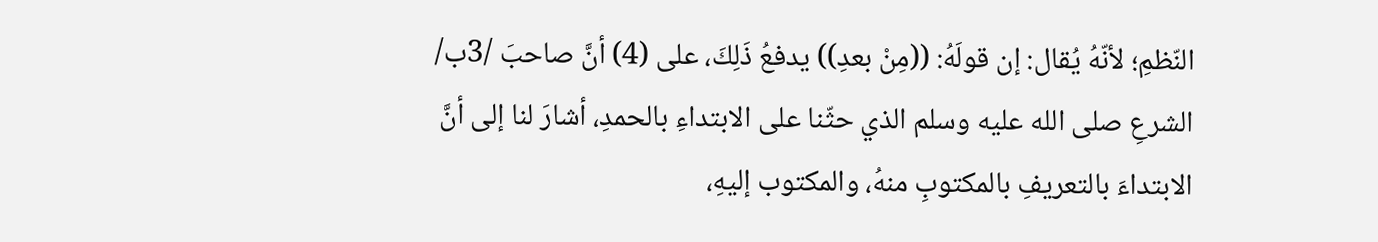النّظمِ؛ لأنّهُ يُقال: إن قولَهُ: ((مِنْ بعدِ)) يدفعُ ذَلِكَ، على (4) أنَّ صاحبَ /3ب/ الشرعِ صلى الله عليه وسلم الذي حثّنا على الابتداءِ بالحمدِ، أشارَ لنا إلى أنَّ الابتداءَ بالتعريفِ بالمكتوبِ منهُ، والمكتوب إليهِ،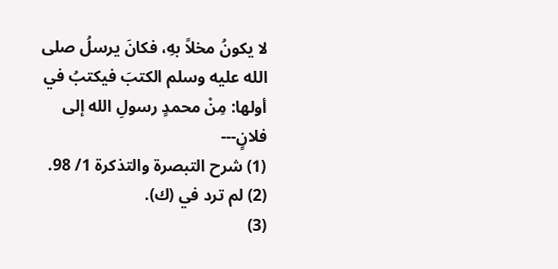لا يكونُ مخلاً بهِ، فكانَ يرسلُ صلى الله عليه وسلم الكتبَ فيكتبُ في أولها: مِنْ محمدٍ رسولِ الله إلى فلانٍ---
(1) شرح التبصرة والتذكرة 1/ 98.
(2) لم ترد في (ك).
(3)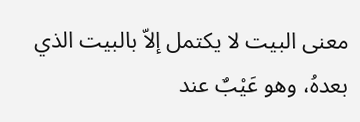معنى البيت لا يكتمل إلاّ بالبيت الذي بعدهُ، وهو عَيْبٌ عند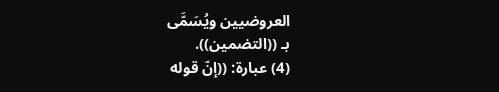العروضيين ويُسَمَّى
بـ ((التضمين)).
(4) عبارة: ((إنّ قوله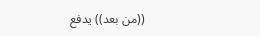((من بعد)) يدفع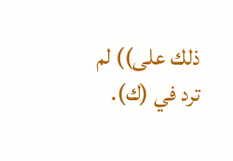ذلك على)) لم ترد في (ك).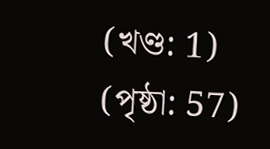(খণ্ড: 1) (পৃষ্ঠা: 57)